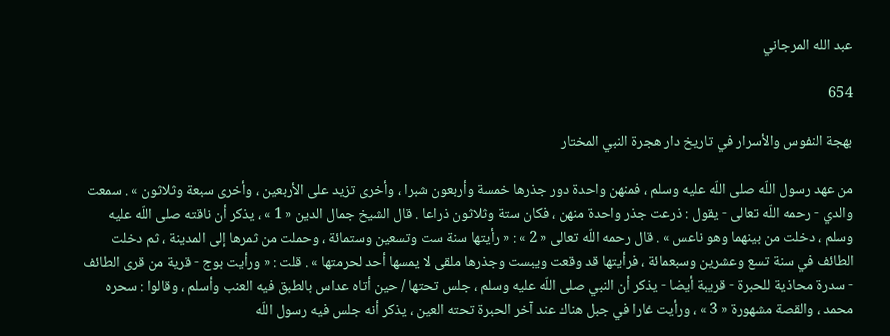عبد الله المرجاني

654

بهجة النفوس والأسرار في تاريخ دار هجرة النبي المختار

من عهد رسول اللّه صلى اللّه عليه وسلم ، فمنهن واحدة دور جذرها خمسة وأربعون شبرا ، وأخرى تزيد على الأربعين ، وأخرى سبعة وثلاثون » . سمعت والدي - رحمه اللّه تعالى - يقول : ذرعت جذر واحدة منهن ، فكان ستة وثلاثون ذراعا . قال الشيخ جمال الدين « 1 » ، يذكر أن ناقته صلى اللّه عليه وسلم ، دخلت من بينهما وهو ناعس » . قال رحمه اللّه تعالى « 2 » : « رأيتها سنة ست وتسعين وستمائة ، وحملت من ثمرها إلى المدينة ، ثم دخلت الطائف في سنة تسع وعشرين وسبعمائة ، فرأيتها قد وقعت ويبست وجذرها ملقى لا يمسها أحد لحرمتها » . قلت : « ورأيت بوج - قرية من قرى الطائف - سدرة محاذية للحبرة - قريبة أيضا - يذكر أن النبي صلى اللّه عليه وسلم ، جلس تحتها / حين أتاه عداس بالطبق فيه العنب وأسلم ، وقالوا : سحره محمد ، والقصة مشهورة « 3 » ، ورأيت غارا في جبل هناك عند آخر الحبرة تحته العين ، يذكر أنه جلس فيه رسول اللّه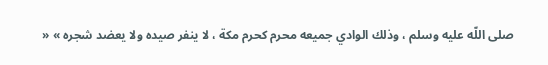صلى اللّه عليه وسلم ، وذلك الوادي جميعه محرم كحرم مكة ، لا ينفر صيده ولا يعضد شجره » «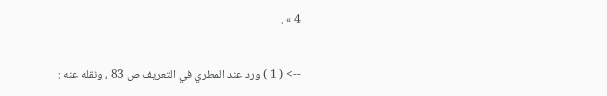4 » .

--> ( 1 ) ورد عند المطري في التعريف ص 83 ، ونقله عنه :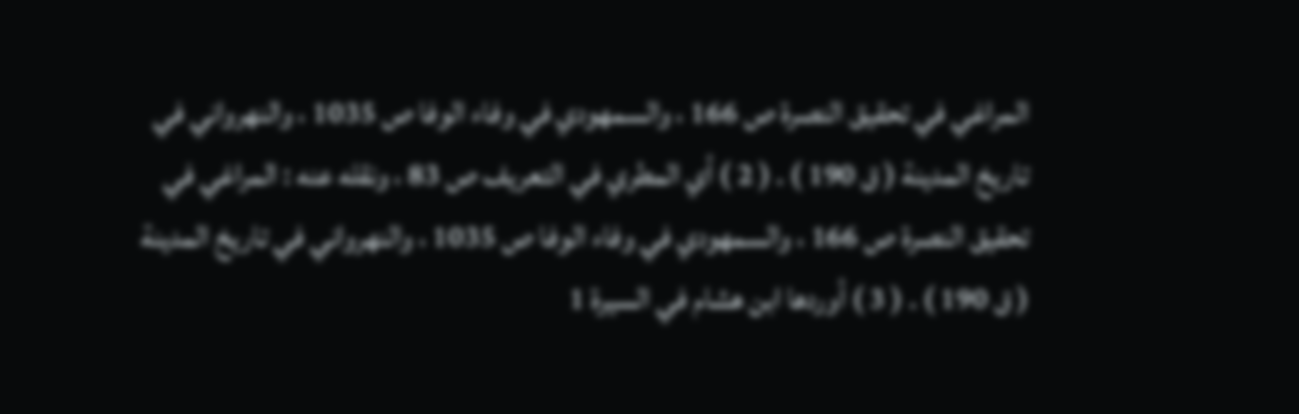المراغي في تحقيق النصرة ص 166 ، والسمهودي في وفاء الوفا ص 1035 ، والنهرواني في تاريخ المدينة ( ق 190 ) . ( 2 ) أي المطري في التعريف ص 83 ، ونقله عنه : المراغي في تحقيق النصرة ص 166 ، والسمهودي في وفاء الوفا ص 1035 ، والنهرواني في تاريخ المدينة ( ق 190 ) . ( 3 ) أوردها ابن هشام في السيرة 1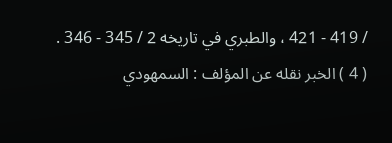/ 419 - 421 ، والطبري في تاريخه 2 / 345 - 346 . ( 4 ) الخبر نقله عن المؤلف : السمهودي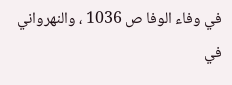في وفاء الوفا ص 1036 ، والنهرواني في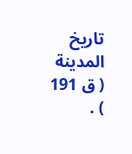تاريخ المدينة ( ق 191 ) .